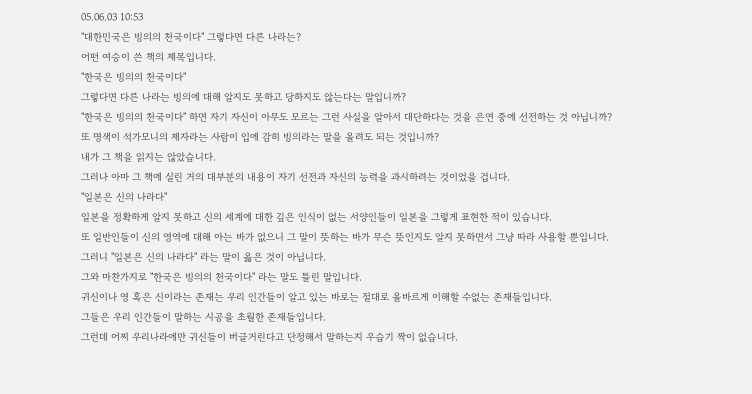05.06.03 10:53
"대한민국은 빙의의 천국이다" 그렇다면 다른 나라는?
어떤 여승이 쓴 책의 제목입니다.
"한국은 빙의의 천국이다"
그렇다면 다른 나라는 빙의에 대해 알지도 못하고 당하지도 않는다는 말입니까?
"한국은 빙의의 천국이다" 하면 자기 자신이 아무도 모르는 그런 사실을 알아서 대단하다는 것을 은연 중에 선전하는 것 아닙니까?
또 명색이 석가모니의 제자라는 사람이 입에 감히 빙의라는 말을 올려도 되는 것입니까?
내가 그 책을 읽지는 않았습니다.
그러나 아마 그 책에 실린 거의 대부분의 내용이 자기 선전과 자신의 능력을 과시하려는 것이었을 겁니다.
"일본은 신의 나라다"
일본을 정확하게 알지 못하고 신의 세계에 대한 깊은 인식이 없는 서양인들이 일본을 그렇게 표현한 적이 있습니다.
또 일반인들이 신의 영역에 대해 아는 바가 없으니 그 말이 뜻하는 바가 무슨 뜻인지도 알지 못하면서 그냥 따라 사용할 뿐입니다.
그러니 "일본은 신의 나라다" 라는 말이 옳은 것이 아닙니다.
그와 마찬가지로 "한국은 빙의의 천국이다" 라는 말도 틀린 말입니다.
귀신이나 영 혹은 신이라는 존재는 우리 인간들이 알고 있는 바로는 절대로 올바르게 이해할 수없는 존재들입니다.
그들은 우리 인간들이 말하는 시공을 초월한 존재들입니다.
그런데 어찌 우리나라에만 귀신들이 버글거린다고 단정해서 말하는지 우습기 짝이 없습니다.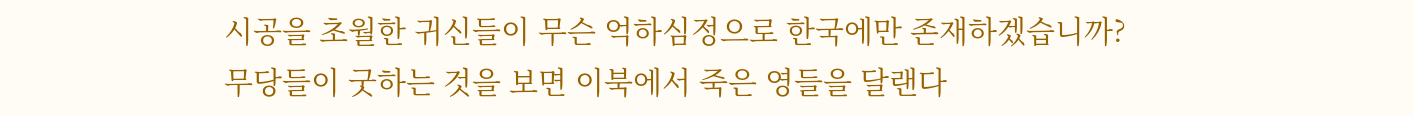시공을 초월한 귀신들이 무슨 억하심정으로 한국에만 존재하겠습니까?
무당들이 굿하는 것을 보면 이북에서 죽은 영들을 달랜다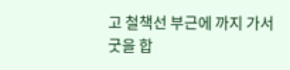고 철책선 부근에 까지 가서 굿을 합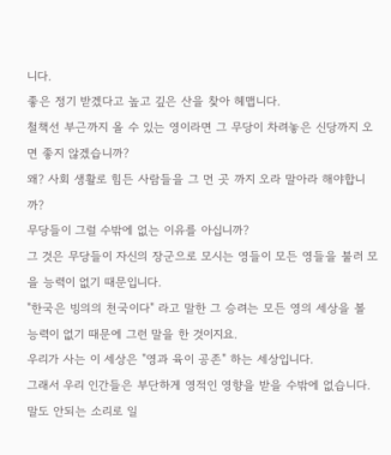니다.
좋은 정기 받겠다고 높고 깊은 산을 찾아 헤맵니다.
철책선 부근까지 올 수 있는 영이라면 그 무당이 차려놓은 신당까지 오면 좋지 않겠습니까?
왜? 사회 생활로 힘든 사람들을 그 먼 곳 까지 오라 말아라 해야합니까?
무당들이 그럴 수밖에 없는 이유를 아십니까?
그 것은 무당들이 자신의 장군으로 모시는 영들이 모든 영들을 불러 모을 능력이 없기 때문입니다.
"한국은 빙의의 천국이다" 라고 말한 그 승려는 모든 영의 세상을 볼 능력이 없기 때문에 그런 말을 한 것이지요.
우리가 사는 이 세상은 "영과 육이 공존" 하는 세상입니다.
그래서 우리 인간들은 부단하게 영적인 영향을 받을 수밖에 없습니다.
말도 안되는 소리로 일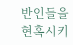반인들을 현혹시키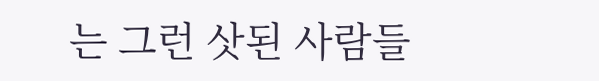는 그런 삿된 사람들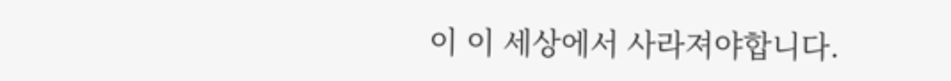이 이 세상에서 사라져야합니다.